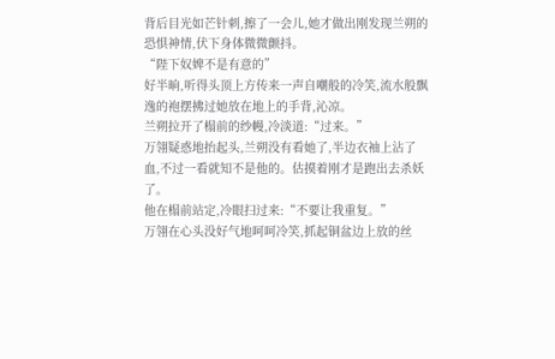背后目光如芒针刺,擦了一会儿,她才做出刚发现兰朔的恐惧神情,伏下身体微微颤抖。
“陛下奴婢不是有意的”
好半晌,听得头顶上方传来一声自嘲般的冷笑,流水般飘逸的袍摆拂过她放在地上的手背,沁凉。
兰朔拉开了榻前的纱幔,冷淡道:“过来。”
万翎疑惑地抬起头,兰朔没有看她了,半边衣袖上沾了血,不过一看就知不是他的。估摸着刚才是跑出去杀妖了。
他在榻前站定,冷眼扫过来:“不要让我重复。”
万翎在心头没好气地呵呵冷笑,抓起铜盆边上放的丝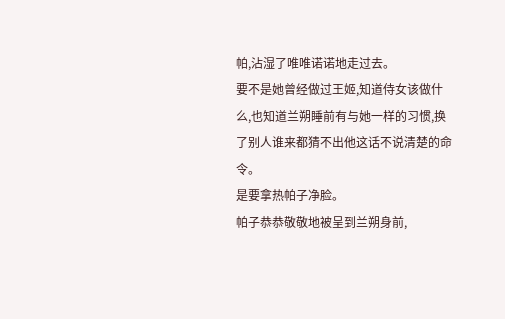帕,沾湿了唯唯诺诺地走过去。
要不是她曾经做过王姬,知道侍女该做什么,也知道兰朔睡前有与她一样的习惯,换了别人谁来都猜不出他这话不说清楚的命令。
是要拿热帕子净脸。
帕子恭恭敬敬地被呈到兰朔身前,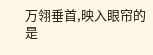万翎垂首,映入眼帘的是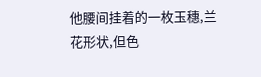他腰间挂着的一枚玉穗,兰花形状,但色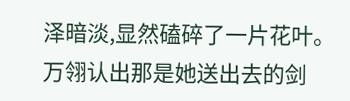泽暗淡,显然磕碎了一片花叶。
万翎认出那是她送出去的剑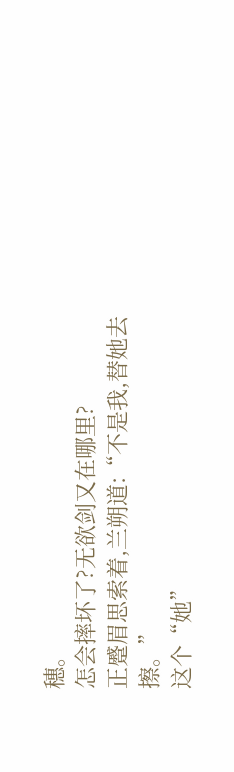穗。
怎会摔坏了?无欲剑又在哪里?
正蹙眉思索着,兰朔道:“不是我,替她去擦。”
这个“她”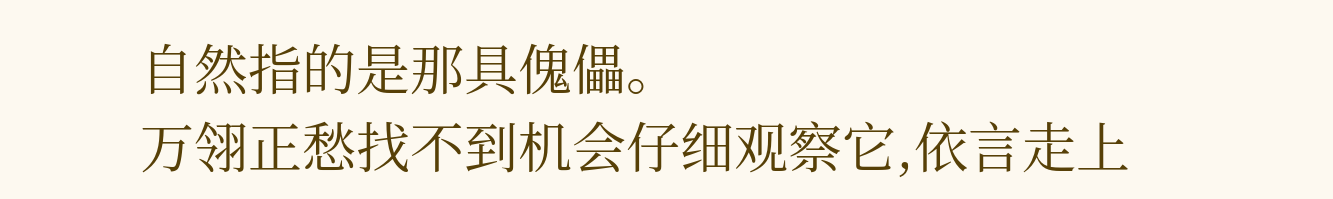自然指的是那具傀儡。
万翎正愁找不到机会仔细观察它,依言走上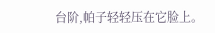台阶,帕子轻轻压在它脸上。